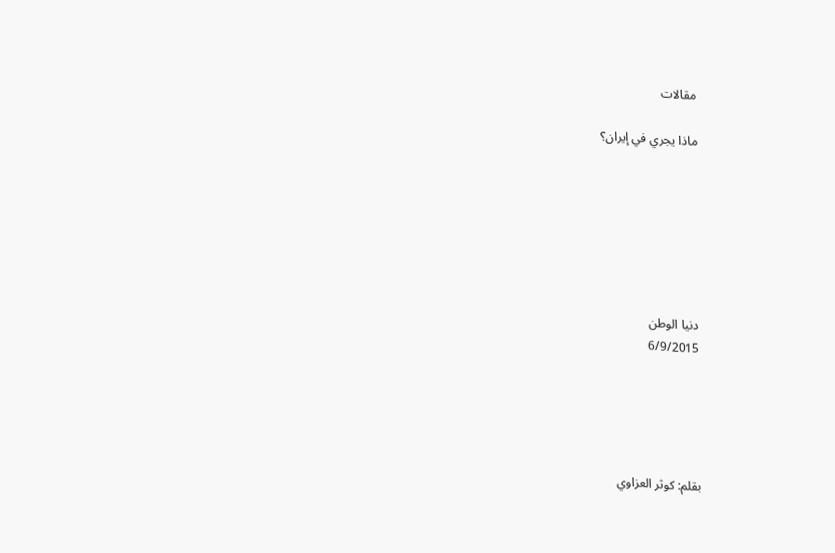مقالات

ماذا يجري في إيران؟







دنيا الوطن
6/9/2015





بقلم: کوثر العزاوي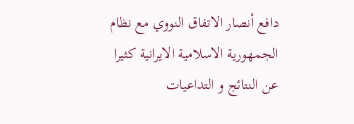دافع أنصار الاتفاق النووي مع نظام الجمهورية الاسلامية الايرانية کثيرا عن النتائج و التداعيات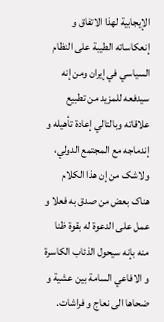الإيجابية لهذا الاتفاق و إنعکاساته الطيبة علی النظام السياسي في إيران ومن إنه سيدفعه للمزيد من تطبيع علاقاته وبالتالي إعادة تأهيله و إندماجه مع المجتمع الدولي، ولاشک من إن هذا الکلام هناک بعض من صدق به فعلا و عمل علی الدعوة له بقوة ظنا منه بإنه سيحول الذئاب الکاسرة و الافاعي السامة بين عشية و ضحاها الی نعاج و فراشات.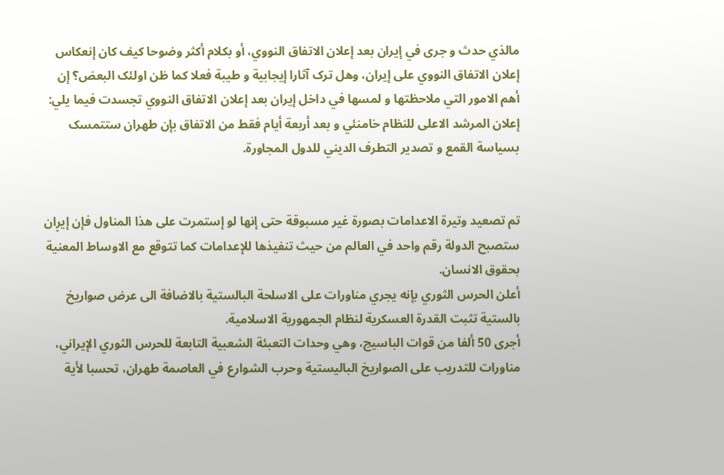مالذي حدث و جری في إيران بعد إعلان الاتفاق النووي، أو بکلام أکثر وضوحا کيف کان إنعکاس إعلان الاتفاق النووي علی إيران، وهل ترک آثارا إيجابية و طيبة فعلا کما ظن اولئک البعض؟ إن أهم الامور التي ملاحظتها و لمسها في داخل إيران بعد إعلان الاتفاق النووي تجسدت فيما يلي:
إعلان المرشد الاعلی للنظام خامنئي و بعد أربعة أيام فقط من الاتفاق بإن طهران ستتمسک بسياسة القمع و تصدير التطرف الديني للدول المجاورة.


تم تصعيد وتيرة الاعدامات بصورة غير مسبوقة حتی إنها لو إستمرت علی هذا المناول فإن إيڕان ستصبح الدولة رقم واحد في العالم من حيث تنفيذها للإعدامات کما تتوقع مع الاوساط المعنية بحقوق الانسان.
أعلن الحرس الثوري بإنه يجري مناورات علی الاسلحة البالستية بالاضافة الی عرض صواريخ بالستية تثبت القدرة العسکرية لنظام الجمهورية الاسلامية.
أجری 50 ألفا من قوات الباسيج، وهي وحدات التعبئة الشعبية التابعة للحرس الثوري الإيراني، مناورات للتدريب علی الصواريخ الباليستية وحرب الشوارع في العاصمة طهران، تحسبا لأية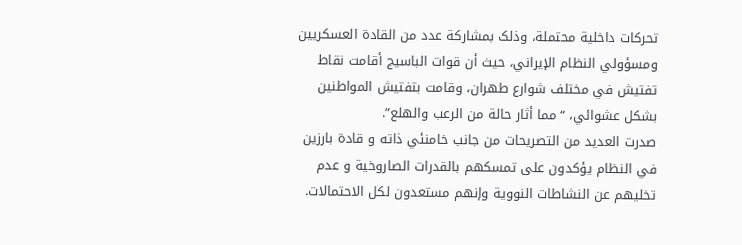تحرکات داخلية محتملة، وذلک بمشارکة عدد من القادة العسکريين ومسؤولي النظام الإيراني، حيث أن قوات الباسيج أقامت نقاط تفتيش في مختلف شوارع طهران، وقامت بتفتيش المواطنين بشکل عشوائي، “مما أثار حالة من الرعب والهلع”.
صدرت العديد من التصريحات من جانب خامنئي ذاته و قادة بارزين في النظام يؤکدون علی تمسکهم بالقدرات الصاروخية و عدم تخليهم عن النشاطات النووية وإنهم مستعدون لکل الاحتمالات.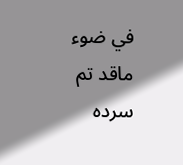في ضوء ماقد تم سرده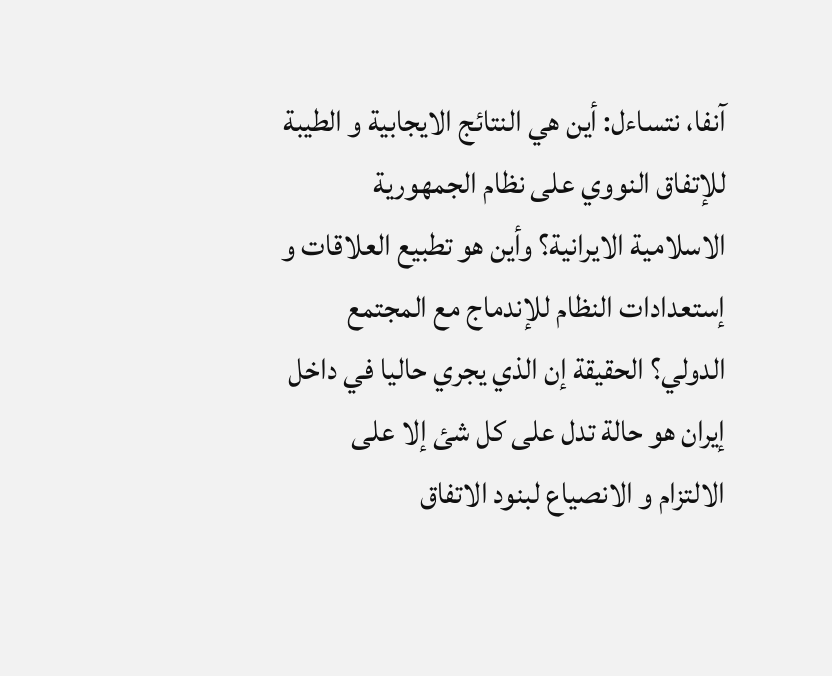آنفا، نتساءل: أين هي النتائج الايجابية و الطيبة للإتفاق النووي علی نظام الجمهورية الاسلامية الايرانية؟ وأين هو تطبيع العلاقات و إستعدادات النظام للإندماج مع المجتمع الدولي؟ الحقيقة إن الذي يجري حاليا في داخل إيران هو حالة تدل علی کل شئ إلا علی الالتزام و الانصياع لبنود الاتفاق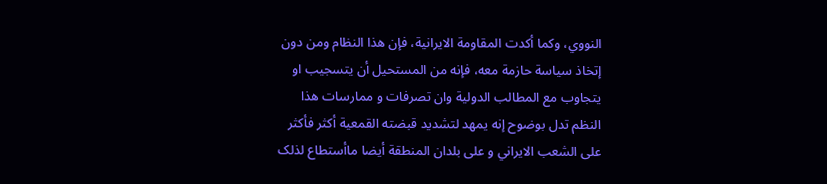النووي، وکما أکدت المقاومة الايرانية، فإن هذا النظام ومن دون إتخاذ سياسة حازمة معه، فإنه من المستحيل أن يتسجيب او يتجاوب مع المطالب الدولية وان تصرفات و ممارسات هذا النظم تدل بوضوح إنه يمهد لتشديد قبضته القمعية أکثر فأکثر علی الشعب الايراني و علی بلدان المنطقة أيضا ماأستطاع لذلک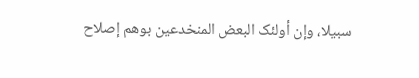سبيلا، وإن أولئک البعض المنخدعين بوهم إصلاح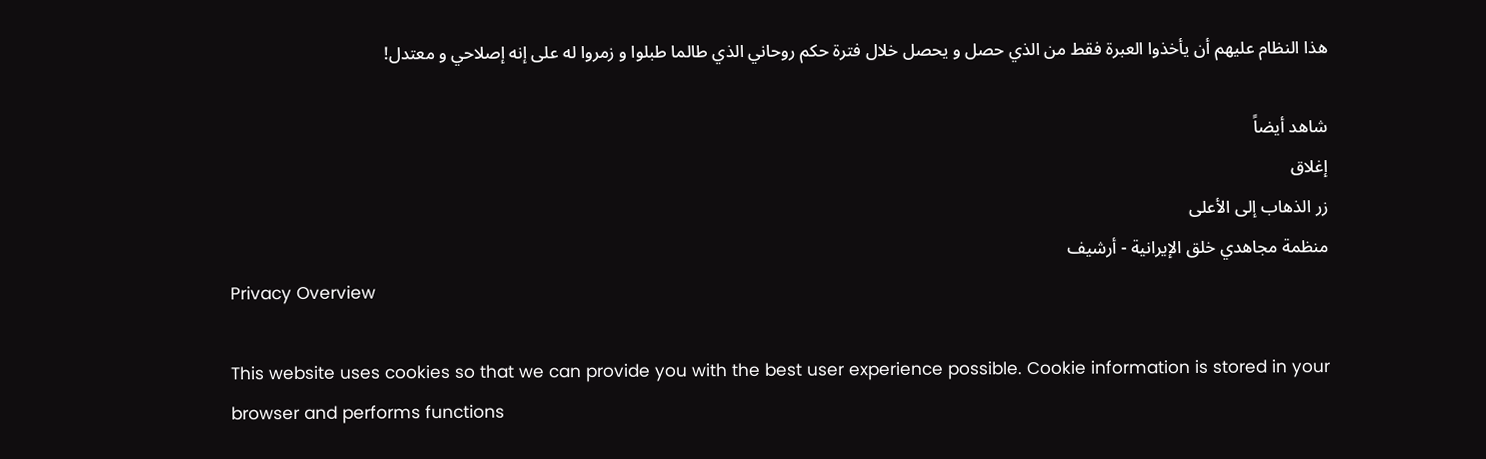هذا النظام عليهم أن يأخذوا العبرة فقط من الذي حصل و يحصل خلال فترة حکم روحاني الذي طالما طبلوا و زمروا له علی إنه إصلاحي و معتدل!

شاهد أيضاً
إغلاق
زر الذهاب إلى الأعلى
منظمة مجاهدي خلق الإيرانية - أرشیف
Privacy Overview

This website uses cookies so that we can provide you with the best user experience possible. Cookie information is stored in your browser and performs functions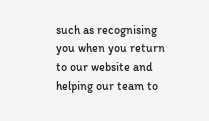such as recognising you when you return to our website and helping our team to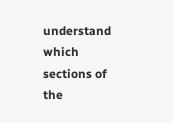understand which sections of the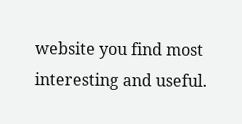website you find most interesting and useful.